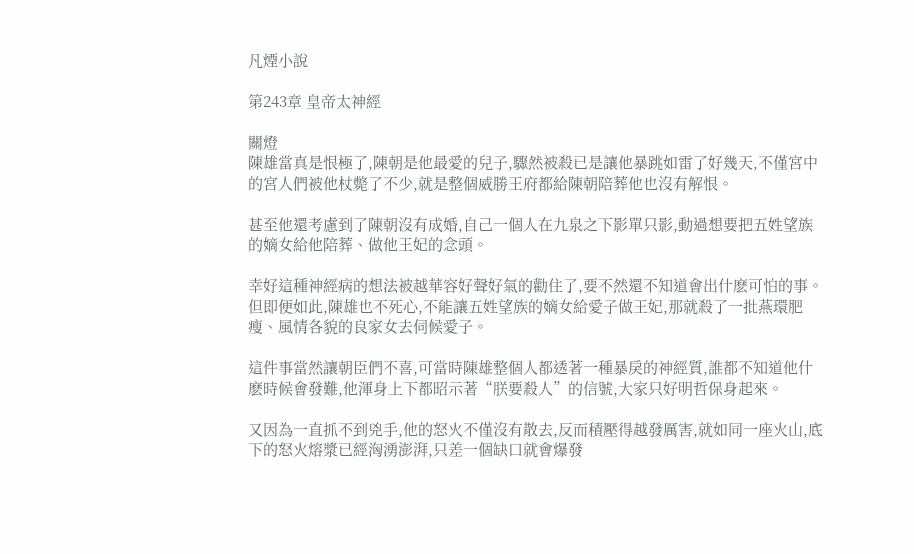凡煙小說

第243章 皇帝太神經

關燈
陳雄當真是恨極了,陳朝是他最愛的兒子,驟然被殺已是讓他暴跳如雷了好幾天,不僅宮中的宮人們被他杖斃了不少,就是整個威勝王府都給陳朝陪葬他也沒有解恨。

甚至他還考慮到了陳朝沒有成婚,自己一個人在九泉之下影單只影,動過想要把五姓望族的嫡女給他陪葬、做他王妃的念頭。

幸好這種神經病的想法被越華容好聲好氣的勸住了,要不然還不知道會出什麽可怕的事。但即便如此,陳雄也不死心,不能讓五姓望族的嫡女給愛子做王妃,那就殺了一批燕環肥瘦、風情各貌的良家女去伺候愛子。

這件事當然讓朝臣們不喜,可當時陳雄整個人都透著一種暴戾的神經質,誰都不知道他什麽時候會發難,他渾身上下都昭示著“朕要殺人”的信號,大家只好明哲保身起來。

又因為一直抓不到兇手,他的怒火不僅沒有散去,反而積壓得越發厲害,就如同一座火山,底下的怒火熔漿已經洶湧澎湃,只差一個缺口就會爆發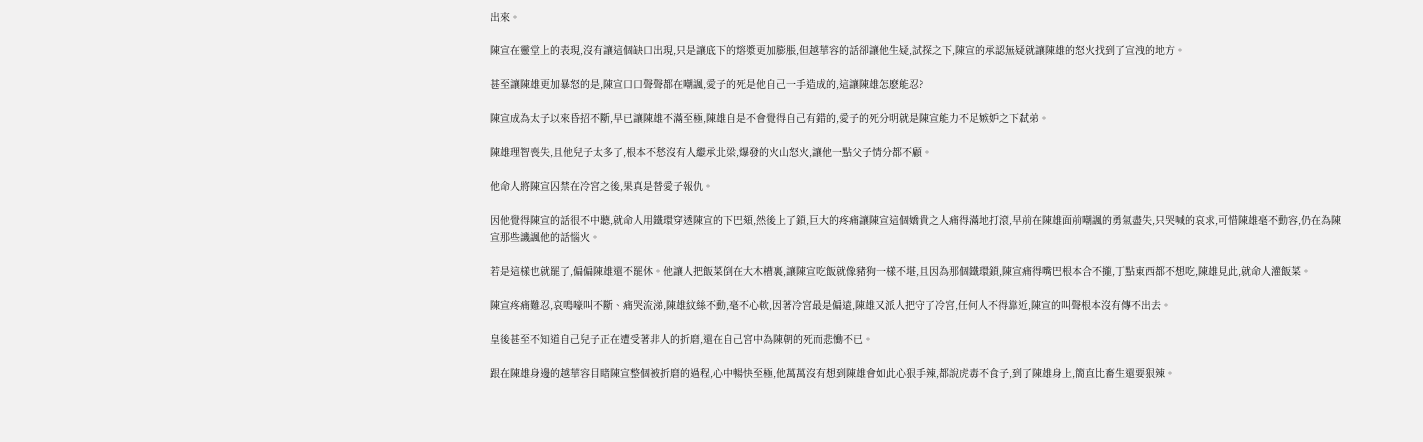出來。

陳宣在靈堂上的表現,沒有讓這個缺口出現,只是讓底下的熔漿更加膨脹,但越華容的話卻讓他生疑,試探之下,陳宣的承認無疑就讓陳雄的怒火找到了宣洩的地方。

甚至讓陳雄更加暴怒的是,陳宣口口聲聲都在嘲諷,愛子的死是他自己一手造成的,這讓陳雄怎麽能忍?

陳宣成為太子以來昏招不斷,早已讓陳雄不滿至極,陳雄自是不會覺得自己有錯的,愛子的死分明就是陳宣能力不足嫉妒之下弒弟。

陳雄理智喪失,且他兒子太多了,根本不愁沒有人繼承北梁,爆發的火山怒火,讓他一點父子情分都不顧。

他命人將陳宣囚禁在冷宮之後,果真是替愛子報仇。

因他覺得陳宣的話很不中聽,就命人用鐵環穿透陳宣的下巴頦,然後上了鎖,巨大的疼痛讓陳宣這個嬌貴之人痛得滿地打滾,早前在陳雄面前嘲諷的勇氣盡失,只哭喊的哀求,可惜陳雄毫不動容,仍在為陳宣那些譏諷他的話惱火。

若是這樣也就罷了,偏偏陳雄還不罷休。他讓人把飯菜倒在大木槽裏,讓陳宣吃飯就像豬狗一樣不堪,且因為那個鐵環鎖,陳宣痛得嘴巴根本合不攏,丁點東西都不想吃,陳雄見此,就命人灌飯菜。

陳宣疼痛難忍,哀鳴嚎叫不斷、痛哭流涕,陳雄紋絲不動,毫不心軟,因著冷宮最是偏遠,陳雄又派人把守了冷宮,任何人不得靠近,陳宣的叫聲根本沒有傳不出去。

皇後甚至不知道自己兒子正在遭受著非人的折磨,還在自己宮中為陳朝的死而悲慟不已。

跟在陳雄身邊的越華容目睹陳宣整個被折磨的過程,心中暢快至極,他萬萬沒有想到陳雄會如此心狠手辣,都說虎毒不食子,到了陳雄身上,簡直比畜生還要狠辣。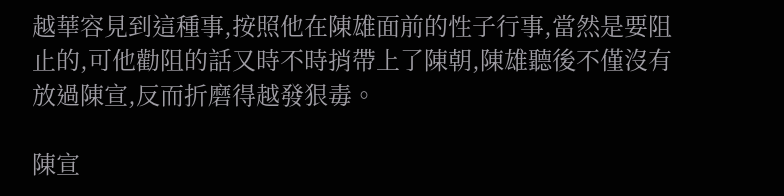越華容見到這種事,按照他在陳雄面前的性子行事,當然是要阻止的,可他勸阻的話又時不時捎帶上了陳朝,陳雄聽後不僅沒有放過陳宣,反而折磨得越發狠毒。

陳宣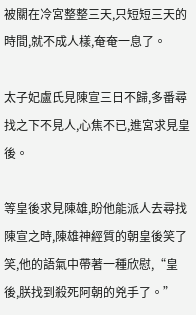被關在冷宮整整三天,只短短三天的時間,就不成人樣,奄奄一息了。

太子妃盧氏見陳宣三日不歸,多番尋找之下不見人,心焦不已,進宮求見皇後。

等皇後求見陳雄,盼他能派人去尋找陳宣之時,陳雄神經質的朝皇後笑了笑,他的語氣中帶著一種欣慰,“皇後,朕找到殺死阿朝的兇手了。”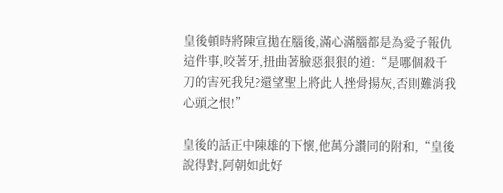皇後頓時將陳宣拋在腦後,滿心滿腦都是為愛子報仇這件事,咬著牙,扭曲著臉惡狠狠的道:“是哪個殺千刀的害死我兒?還望聖上將此人挫骨揚灰,否則難消我心頭之恨!”

皇後的話正中陳雄的下懷,他萬分讚同的附和,“皇後說得對,阿朝如此好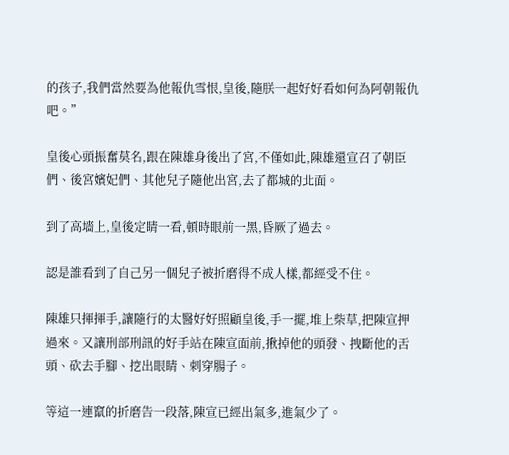的孩子,我們當然要為他報仇雪恨,皇後,隨朕一起好好看如何為阿朝報仇吧。”

皇後心頭振奮莫名,跟在陳雄身後出了宮,不僅如此,陳雄還宣召了朝臣們、後宮嬪妃們、其他兒子隨他出宮,去了都城的北面。

到了高墻上,皇後定睛一看,頓時眼前一黑,昏厥了過去。

認是誰看到了自己另一個兒子被折磨得不成人樣,都經受不住。

陳雄只揮揮手,讓隨行的太醫好好照顧皇後,手一擺,堆上柴草,把陳宣押過來。又讓刑部刑訊的好手站在陳宣面前,揪掉他的頭發、拽斷他的舌頭、砍去手腳、挖出眼睛、刺穿腸子。

等這一連竄的折磨告一段落,陳宣已經出氣多,進氣少了。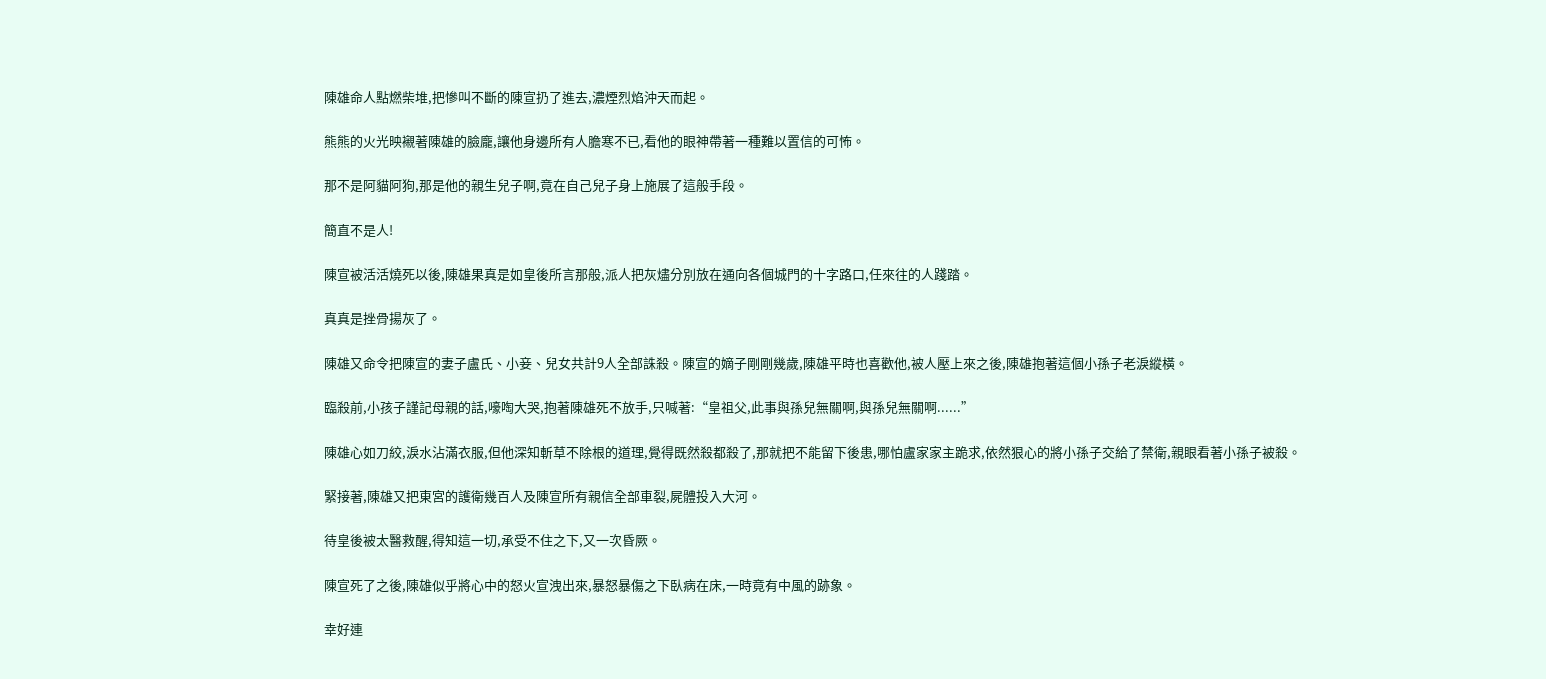陳雄命人點燃柴堆,把慘叫不斷的陳宣扔了進去,濃煙烈焰沖天而起。

熊熊的火光映襯著陳雄的臉龐,讓他身邊所有人膽寒不已,看他的眼神帶著一種難以置信的可怖。

那不是阿貓阿狗,那是他的親生兒子啊,竟在自己兒子身上施展了這般手段。

簡直不是人!

陳宣被活活燒死以後,陳雄果真是如皇後所言那般,派人把灰燼分別放在通向各個城門的十字路口,任來往的人踐踏。

真真是挫骨揚灰了。

陳雄又命令把陳宣的妻子盧氏、小妾、兒女共計9人全部誅殺。陳宣的嫡子剛剛幾歲,陳雄平時也喜歡他,被人壓上來之後,陳雄抱著這個小孫子老淚縱橫。

臨殺前,小孩子謹記母親的話,嚎啕大哭,抱著陳雄死不放手,只喊著:“皇祖父,此事與孫兒無關啊,與孫兒無關啊......”

陳雄心如刀絞,淚水沾滿衣服,但他深知斬草不除根的道理,覺得既然殺都殺了,那就把不能留下後患,哪怕盧家家主跪求,依然狠心的將小孫子交給了禁衛,親眼看著小孫子被殺。

緊接著,陳雄又把東宮的護衛幾百人及陳宣所有親信全部車裂,屍體投入大河。

待皇後被太醫救醒,得知這一切,承受不住之下,又一次昏厥。

陳宣死了之後,陳雄似乎將心中的怒火宣洩出來,暴怒暴傷之下臥病在床,一時竟有中風的跡象。

幸好連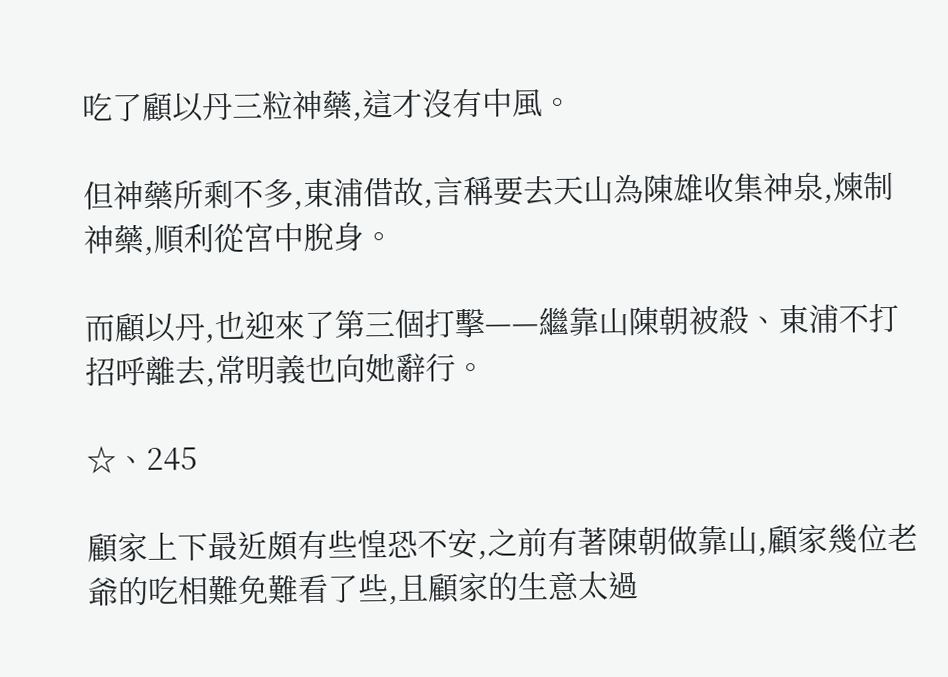吃了顧以丹三粒神藥,這才沒有中風。

但神藥所剩不多,東浦借故,言稱要去天山為陳雄收集神泉,煉制神藥,順利從宮中脫身。

而顧以丹,也迎來了第三個打擊——繼靠山陳朝被殺、東浦不打招呼離去,常明義也向她辭行。

☆、245

顧家上下最近頗有些惶恐不安,之前有著陳朝做靠山,顧家幾位老爺的吃相難免難看了些,且顧家的生意太過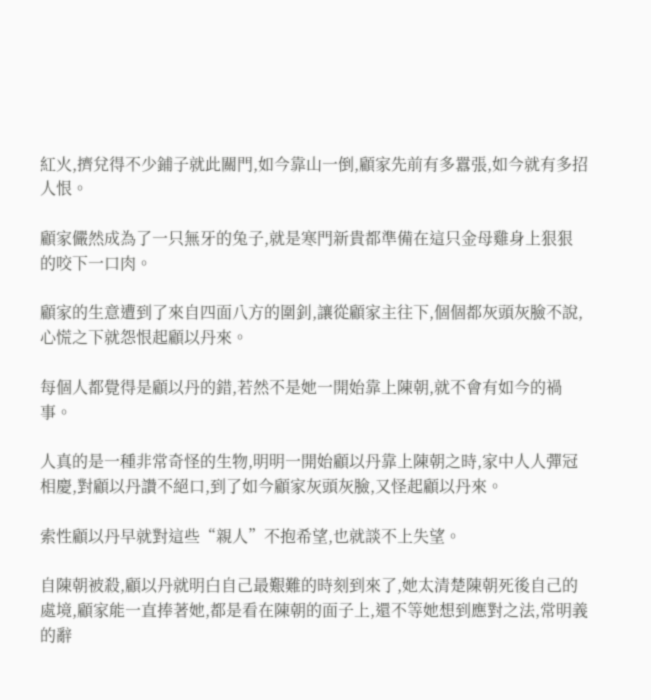紅火,擠兌得不少鋪子就此關門,如今靠山一倒,顧家先前有多囂張,如今就有多招人恨。

顧家儼然成為了一只無牙的兔子,就是寒門新貴都準備在這只金母雞身上狠狠的咬下一口肉。

顧家的生意遭到了來自四面八方的圍釗,讓從顧家主往下,個個都灰頭灰臉不說,心慌之下就怨恨起顧以丹來。

每個人都覺得是顧以丹的錯,若然不是她一開始靠上陳朝,就不會有如今的禍事。

人真的是一種非常奇怪的生物,明明一開始顧以丹靠上陳朝之時,家中人人彈冠相慶,對顧以丹讚不絕口,到了如今顧家灰頭灰臉,又怪起顧以丹來。

索性顧以丹早就對這些“親人”不抱希望,也就談不上失望。

自陳朝被殺,顧以丹就明白自己最艱難的時刻到來了,她太清楚陳朝死後自己的處境,顧家能一直捧著她,都是看在陳朝的面子上,還不等她想到應對之法,常明義的辭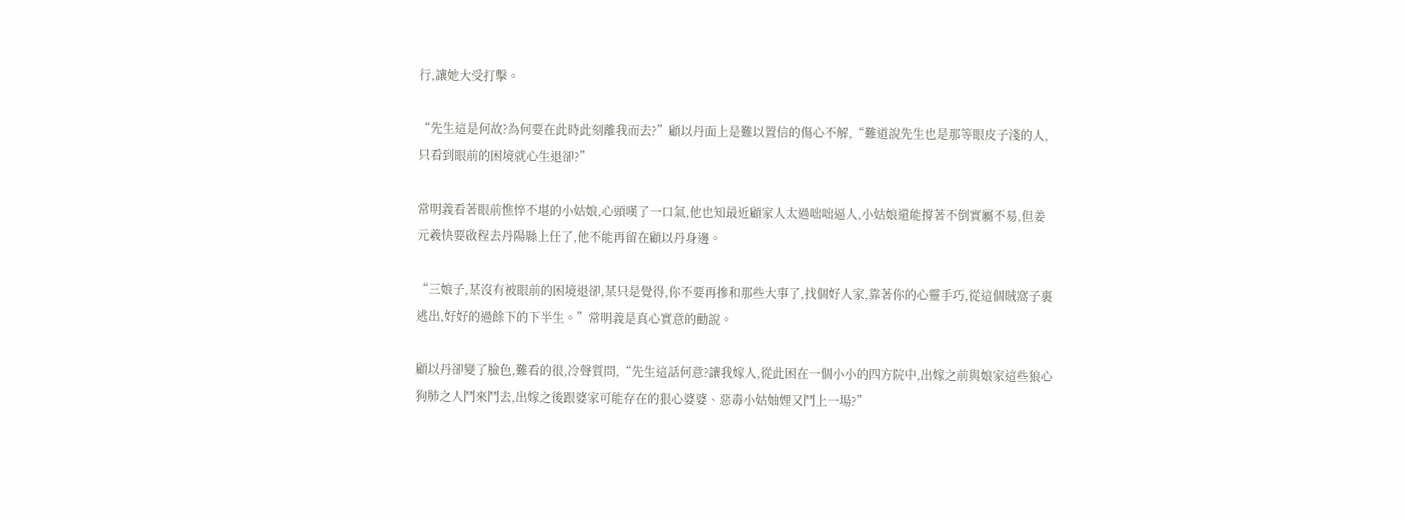行,讓她大受打擊。

“先生這是何故?為何要在此時此刻離我而去?”顧以丹面上是難以置信的傷心不解,“難道說先生也是那等眼皮子淺的人,只看到眼前的困境就心生退卻?”

常明義看著眼前憔悴不堪的小姑娘,心頭嘆了一口氣,他也知最近顧家人太過咄咄逼人,小姑娘還能撐著不倒實屬不易,但姜元羲快要啟程去丹陽縣上任了,他不能再留在顧以丹身邊。

“三娘子,某沒有被眼前的困境退卻,某只是覺得,你不要再摻和那些大事了,找個好人家,靠著你的心靈手巧,從這個賊窩子裏逃出,好好的過餘下的下半生。”常明義是真心實意的勸說。

顧以丹卻變了臉色,難看的很,冷聲質問,“先生這話何意?讓我嫁人,從此困在一個小小的四方院中,出嫁之前與娘家這些狼心狗肺之人鬥來鬥去,出嫁之後跟婆家可能存在的狠心婆婆、惡毒小姑妯娌又鬥上一場?”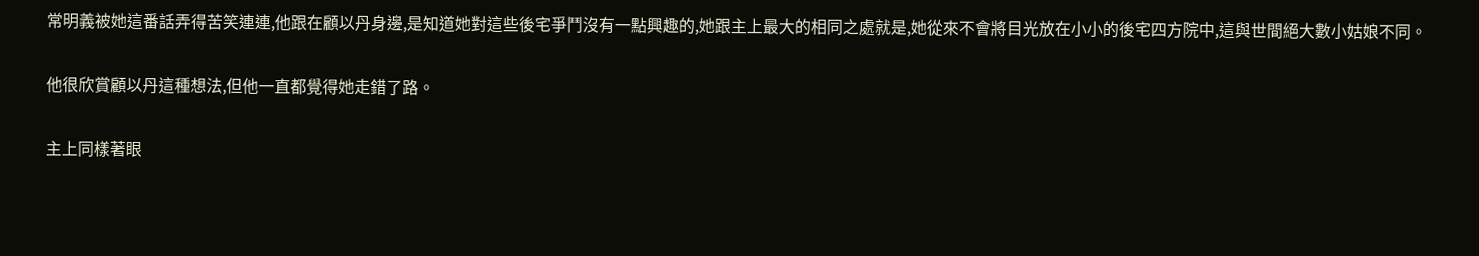常明義被她這番話弄得苦笑連連,他跟在顧以丹身邊,是知道她對這些後宅爭鬥沒有一點興趣的,她跟主上最大的相同之處就是,她從來不會將目光放在小小的後宅四方院中,這與世間絕大數小姑娘不同。

他很欣賞顧以丹這種想法,但他一直都覺得她走錯了路。

主上同樣著眼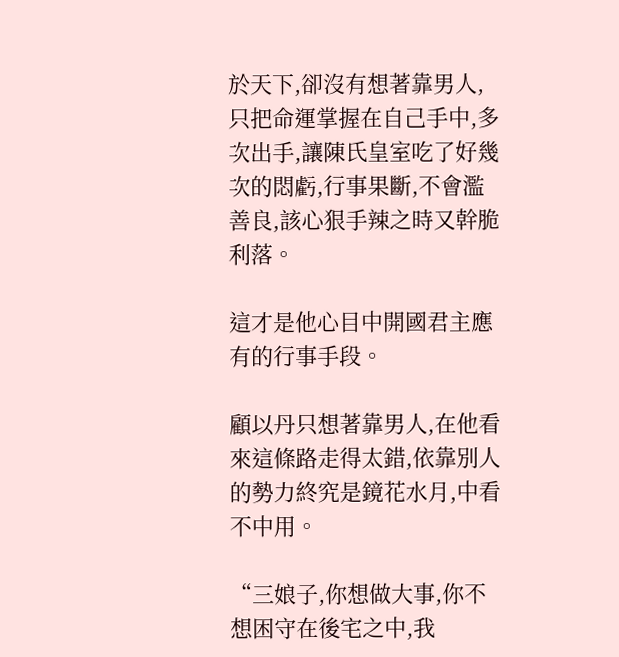於天下,卻沒有想著靠男人,只把命運掌握在自己手中,多次出手,讓陳氏皇室吃了好幾次的悶虧,行事果斷,不會濫善良,該心狠手辣之時又幹脆利落。

這才是他心目中開國君主應有的行事手段。

顧以丹只想著靠男人,在他看來這條路走得太錯,依靠別人的勢力終究是鏡花水月,中看不中用。

“三娘子,你想做大事,你不想困守在後宅之中,我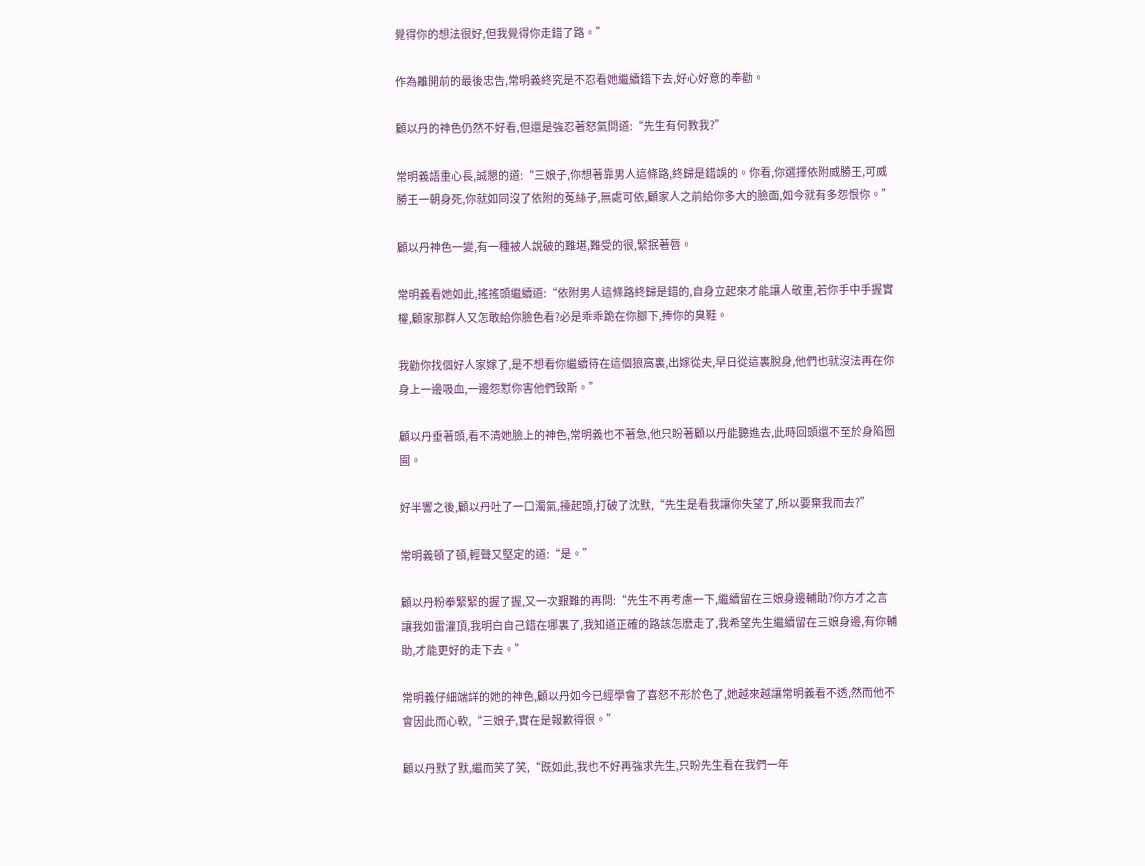覺得你的想法很好,但我覺得你走錯了路。”

作為離開前的最後忠告,常明義終究是不忍看她繼續錯下去,好心好意的奉勸。

顧以丹的神色仍然不好看,但還是強忍著怒氣問道:“先生有何教我?”

常明義語重心長,誠懇的道:“三娘子,你想著靠男人這條路,終歸是錯誤的。你看,你選擇依附威勝王,可威勝王一朝身死,你就如同沒了依附的菟絲子,無處可依,顧家人之前給你多大的臉面,如今就有多怨恨你。”

顧以丹神色一變,有一種被人說破的難堪,難受的很,緊抿著唇。

常明義看她如此,搖搖頭繼續道:“依附男人這條路終歸是錯的,自身立起來才能讓人敬重,若你手中手握實權,顧家那群人又怎敢給你臉色看?必是乖乖跪在你腳下,捧你的臭鞋。

我勸你找個好人家嫁了,是不想看你繼續待在這個狼窩裏,出嫁從夫,早日從這裏脫身,他們也就沒法再在你身上一邊吸血,一邊怨懟你害他們致斯。”

顧以丹垂著頭,看不清她臉上的神色,常明義也不著急,他只盼著顧以丹能聽進去,此時回頭還不至於身陷囫圇。

好半響之後,顧以丹吐了一口濁氣,擡起頭,打破了沈默,“先生是看我讓你失望了,所以要棄我而去?”

常明義頓了頓,輕聲又堅定的道:“是。”

顧以丹粉拳緊緊的握了握,又一次艱難的再問:“先生不再考慮一下,繼續留在三娘身邊輔助?你方才之言讓我如雷灌頂,我明白自己錯在哪裏了,我知道正確的路該怎麽走了,我希望先生繼續留在三娘身邊,有你輔助,才能更好的走下去。”

常明義仔細端詳的她的神色,顧以丹如今已經學會了喜怒不形於色了,她越來越讓常明義看不透,然而他不會因此而心軟,“三娘子,實在是報歉得很。”

顧以丹默了默,繼而笑了笑,“既如此,我也不好再強求先生,只盼先生看在我們一年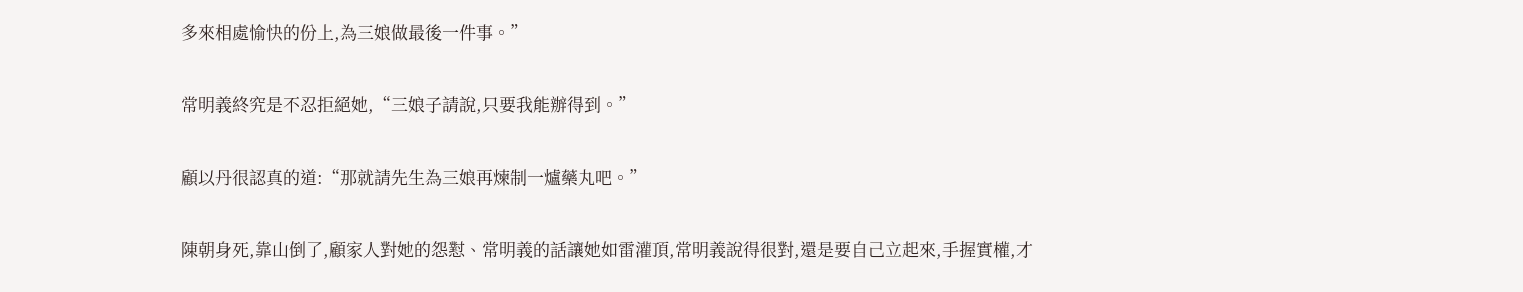多來相處愉快的份上,為三娘做最後一件事。”

常明義終究是不忍拒絕她,“三娘子請說,只要我能辦得到。”

顧以丹很認真的道:“那就請先生為三娘再煉制一爐藥丸吧。”

陳朝身死,靠山倒了,顧家人對她的怨懟、常明義的話讓她如雷灌頂,常明義說得很對,還是要自己立起來,手握實權,才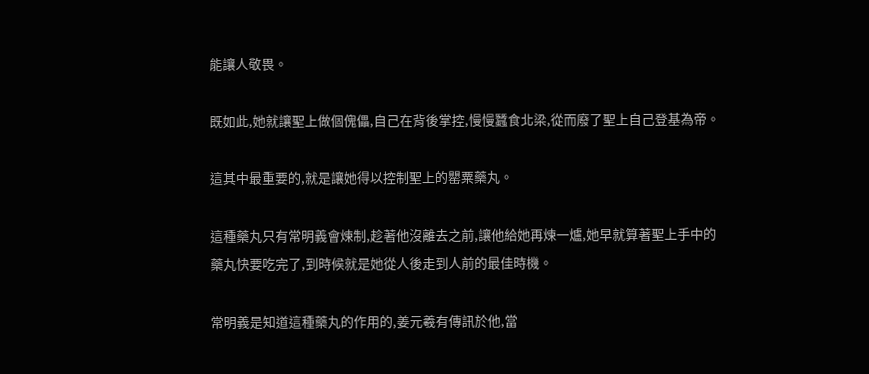能讓人敬畏。

既如此,她就讓聖上做個傀儡,自己在背後掌控,慢慢蠶食北梁,從而廢了聖上自己登基為帝。

這其中最重要的,就是讓她得以控制聖上的罌粟藥丸。

這種藥丸只有常明義會煉制,趁著他沒離去之前,讓他給她再煉一爐,她早就算著聖上手中的藥丸快要吃完了,到時候就是她從人後走到人前的最佳時機。

常明義是知道這種藥丸的作用的,姜元羲有傳訊於他,當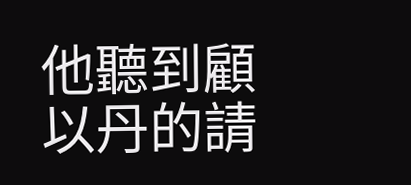他聽到顧以丹的請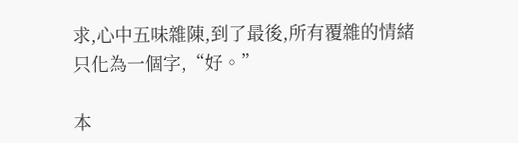求,心中五味雜陳,到了最後,所有覆雜的情緒只化為一個字,“好。”

本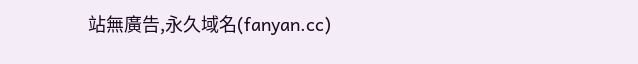站無廣告,永久域名(fanyan.cc)